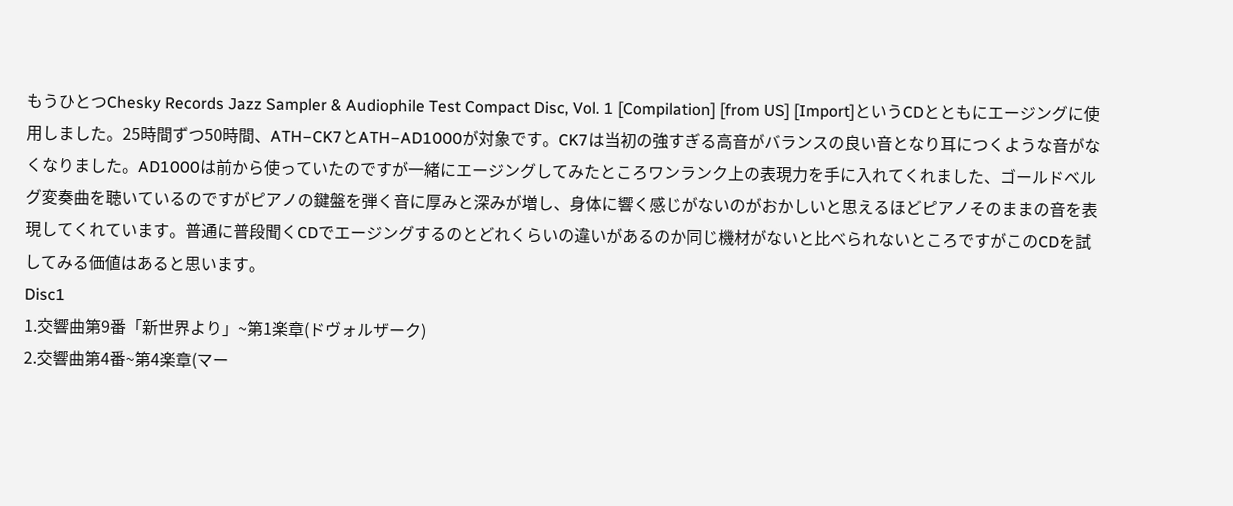もうひとつChesky Records Jazz Sampler & Audiophile Test Compact Disc, Vol. 1 [Compilation] [from US] [Import]というCDとともにエージングに使用しました。25時間ずつ50時間、ATH−CK7とATH−AD1000が対象です。CK7は当初の強すぎる高音がバランスの良い音となり耳につくような音がなくなりました。AD1000は前から使っていたのですが一緒にエージングしてみたところワンランク上の表現力を手に入れてくれました、ゴールドベルグ変奏曲を聴いているのですがピアノの鍵盤を弾く音に厚みと深みが増し、身体に響く感じがないのがおかしいと思えるほどピアノそのままの音を表現してくれています。普通に普段聞くCDでエージングするのとどれくらいの違いがあるのか同じ機材がないと比べられないところですがこのCDを試してみる価値はあると思います。
Disc1
1.交響曲第9番「新世界より」~第1楽章(ドヴォルザーク)
2.交響曲第4番~第4楽章(マー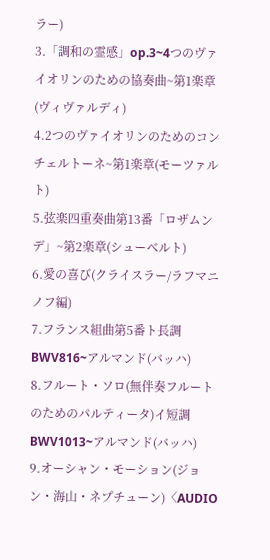ラー)
3.「調和の霊感」op.3~4つのヴァイオリンのための協奏曲~第1楽章(ヴィヴァルディ)
4.2つのヴァイオリンのためのコンチェルトーネ~第1楽章(モーツァルト)
5.弦楽四重奏曲第13番「ロザムンデ」~第2楽章(シューベルト)
6.愛の喜び(クライスラー/ラフマニノフ編)
7.フランス組曲第5番ト長調BWV816~アルマンド(バッハ)
8.フルート・ソロ(無伴奏フルートのためのパルティータ)イ短調BWV1013~アルマンド(バッハ)
9.オーシャン・モーション(ジョン・海山・ネプチューン)〈AUDIO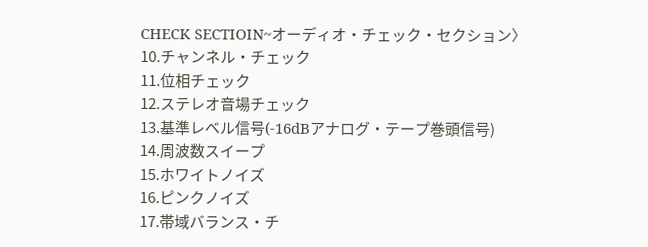CHECK SECTIOIN~オーディオ・チェック・セクション〉
10.チャンネル・チェック
11.位相チェック
12.ステレオ音場チェック
13.基準レベル信号(-16dBアナログ・テープ巻頭信号)
14.周波数スイープ
15.ホワイトノイズ
16.ピンクノイズ
17.帯域バランス・チ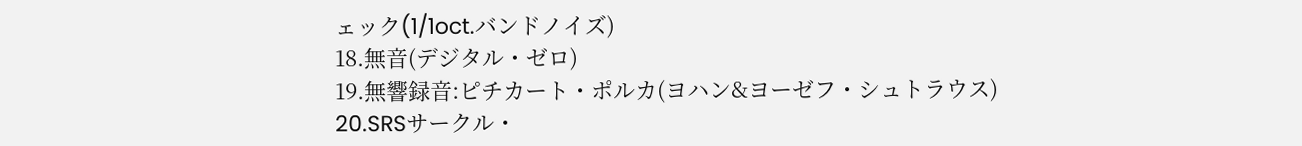ェック(1/1oct.バンドノイズ)
18.無音(デジタル・ゼロ)
19.無響録音:ピチカート・ポルカ(ヨハン&ヨーゼフ・シュトラウス)
20.SRSサークル・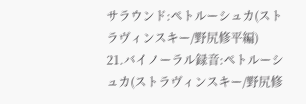サラウンド:ペトルーシュカ(ストラヴィンスキー/野尻修平編)
21.バイノーラル録音:ペトルーシュカ(ストラヴィンスキー/野尻修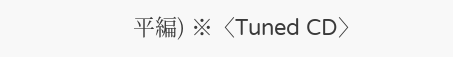平編) ※〈Tuned CD〉